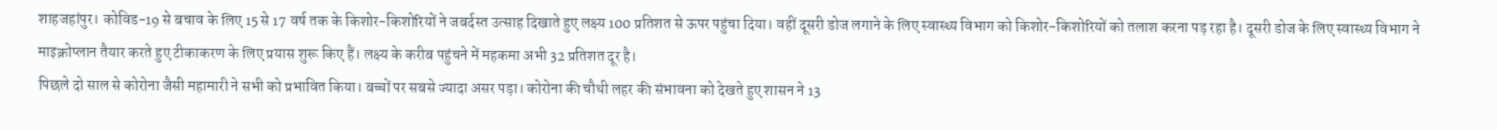शाहजहांपुर। कोविड-19 से बचाव के लिए 15 से 17 वर्ष तक के किशोर-किशोरियों ने जबर्दस्त उत्साह दिखाते हुए लक्ष्य 100 प्रतिशत से ऊपर पहुंचा दिया। वहीं दूसरी डोज लगाने के लिए स्वास्थ्य विभाग को किशोर-किशोरियों को तलाश करना पड़ रहा है। दूसरी डोज के लिए स्वास्थ्य विभाग ने माइक्रोप्लान तैयार करते हुए टीकाकरण के लिए प्रयास शुरू किए हैं। लक्ष्य के करीब पहुंचने में महकमा अभी 32 प्रतिशत दूर है।
पिछले दो साल से कोरोना जैसी महामारी ने सभी को प्रभावित किया। बच्चों पर सबसे ज्यादा असर पड़ा। कोरोना की चौथी लहर की संभावना को देखते हुए शासन ने 13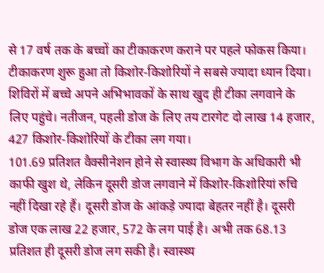से 17 वर्ष तक के बच्चों का टीकाकरण कराने पर पहले फोकस किया। टीकाकरण शुरू हुआ तो किशोर-किशोरियों ने सबसे ज्यादा ध्यान दिया। शिविरों में बच्चे अपने अभिभावकों के साथ खुद ही टीका लगवाने के लिए पहुंचे। नतीजन, पहली डोज के लिए तय टारगेट दो लाख 14 हजार, 427 किशोर-किशोरियों के टीका लग गया।
101.69 प्रतिशत वैक्सीनेशन होने से स्वास्थ्य विभाग के अधिकारी भी काफी खुश थे, लेकिन दूसरी डोज लगवाने में किशोर-किशोरियां रुचि नहीं दिखा रहे हैं। दूसरी डोज के आंकड़े ज्यादा बेहतर नहीं है। दूसरी डोज एक लाख 22 हजार, 572 के लग पाई है। अभी तक 68.13 प्रतिशत ही दूसरी डोज लग सकी है। स्वास्थ्य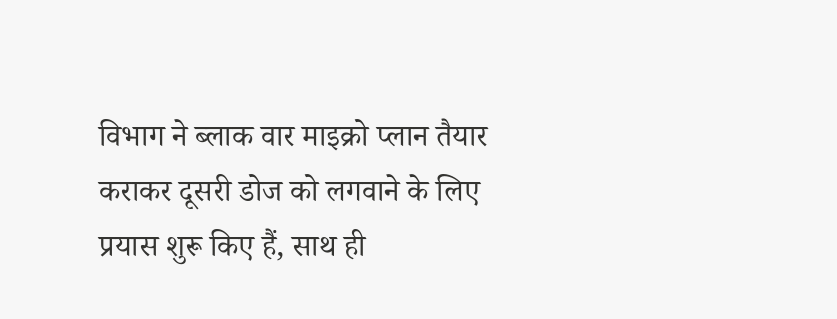विभाग ने ब्लाक वार माइक्रो प्लान तैयार कराकर दूसरी डोज को लगवाने के लिए प्रयास शुरू किए हैं, साथ ही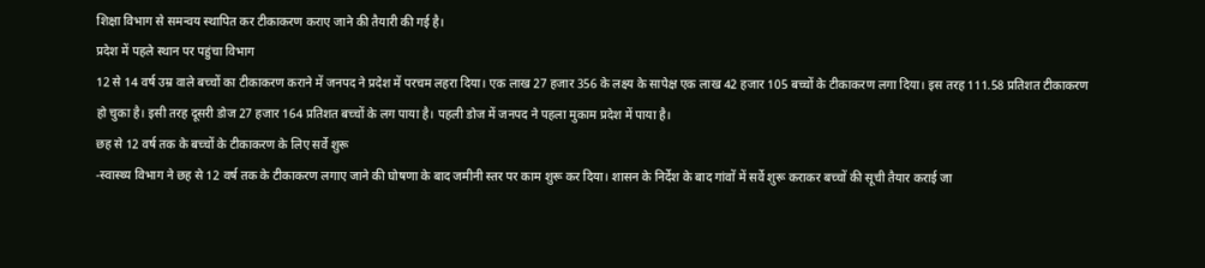शिक्षा विभाग से समन्वय स्थापित कर टीकाकरण कराए जाने की तैयारी की गई है।
प्रदेश में पहले स्थान पर पहुंचा विभाग
12 से 14 वर्ष उम्र वाले बच्चों का टीकाकरण कराने में जनपद ने प्रदेश में परचम लहरा दिया। एक लाख 27 हजार 356 के लक्ष्य के सापेक्ष एक लाख 42 हजार 105 बच्चों के टीकाकरण लगा दिया। इस तरह 111.58 प्रतिशत टीकाकरण
हो चुका है। इसी तरह दूसरी डोज 27 हजार 164 प्रतिशत बच्चों के लग पाया है। पहली डोज में जनपद ने पहला मुकाम प्रदेश में पाया है।
छह से 12 वर्ष तक के बच्चों के टीकाकरण के लिए सर्वे शुरू
-स्वास्थ्य विभाग ने छह से 12 वर्ष तक के टीकाकरण लगाए जाने की घोषणा के बाद जमीनी स्तर पर काम शुरू कर दिया। शासन के निर्देश के बाद गांवों में सर्वे शुरू कराकर बच्चों की सूची तैयार कराई जा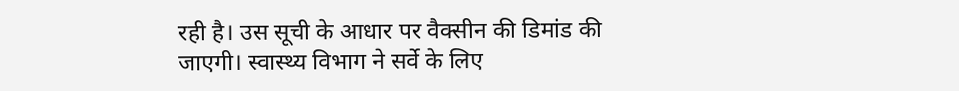रही है। उस सूची के आधार पर वैक्सीन की डिमांड की जाएगी। स्वास्थ्य विभाग ने सर्वे के लिए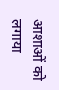आशाओं को लगाया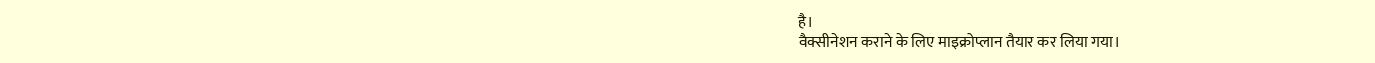है।
वैक्सीनेशन कराने के लिए माइक्रोप्लान तैयार कर लिया गया।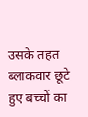उसके तहत ब्लाकवार छूटे हुए बच्चों का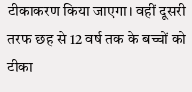टीकाकरण किया जाएगा। वहीं दूसरी तरफ छह से 12 वर्ष तक के बच्चों को टीका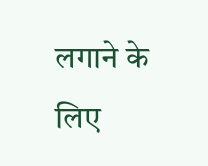लगाने के लिए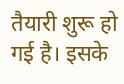तैयारी शुरू हो गई है। इसके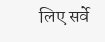लिए सर्वे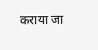कराया जा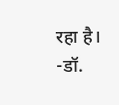रहा है। -डॉ.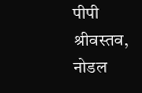पीपी श्रीवस्तव, नोडल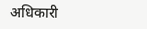अधिकारी